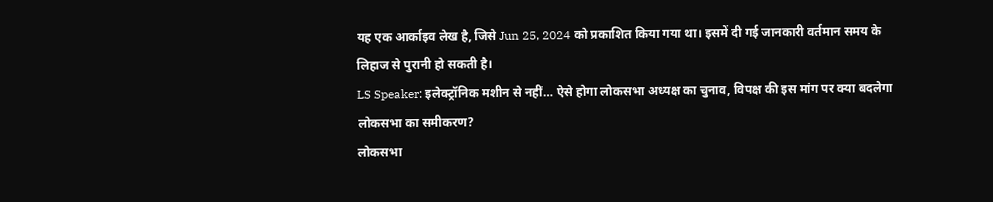यह एक आर्काइव लेख है, जिसे Jun 25, 2024 को प्रकाशित किया गया था। इसमें दी गई जानकारी वर्तमान समय के लिहाज से पुरानी हो सकती है।
LS Speaker: इलेक्ट्रॉनिक मशीन से नहीं… ऐसे होगा लोकसभा अध्यक्ष का चुनाव, विपक्ष की इस मांग पर क्या बदलेगा लोकसभा का समीकरण?
लोकसभा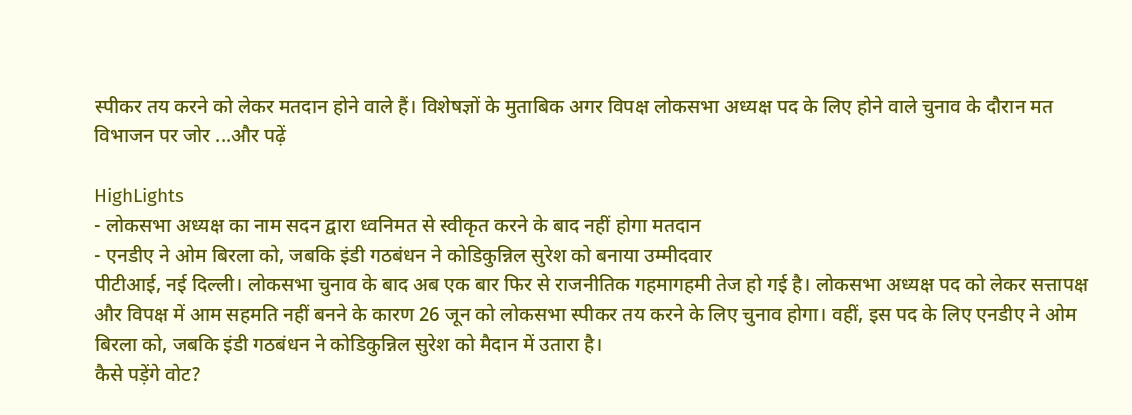स्पीकर तय करने को लेकर मतदान होने वाले हैं। विशेषज्ञों के मुताबिक अगर विपक्ष लोकसभा अध्यक्ष पद के लिए होने वाले चुनाव के दौरान मत विभाजन पर जोर ...और पढ़ें

HighLights
- लोकसभा अध्यक्ष का नाम सदन द्वारा ध्वनिमत से स्वीकृत करने के बाद नहीं होगा मतदान
- एनडीए ने ओम बिरला को, जबकि इंडी गठबंधन ने कोडिकुन्निल सुरेश को बनाया उम्मीदवार
पीटीआई, नई दिल्ली। लोकसभा चुनाव के बाद अब एक बार फिर से राजनीतिक गहमागहमी तेज हो गई है। लोकसभा अध्यक्ष पद को लेकर सत्तापक्ष और विपक्ष में आम सहमति नहीं बनने के कारण 26 जून को लोकसभा स्पीकर तय करने के लिए चुनाव होगा। वहीं, इस पद के लिए एनडीए ने ओम बिरला को, जबकि इंडी गठबंधन ने कोडिकुन्निल सुरेश को मैदान में उतारा है।
कैसे पड़ेंगे वोट?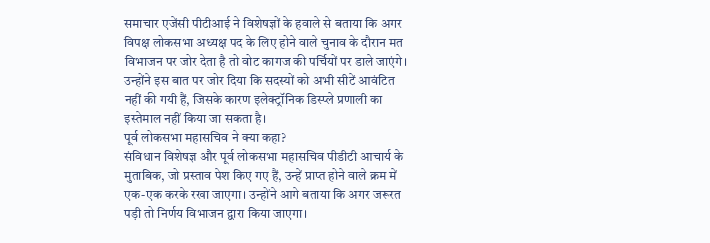समाचार एजेंसी पीटीआई ने विशेषज्ञों के हवाले से बताया कि अगर विपक्ष लोकसभा अध्यक्ष पद के लिए होने वाले चुनाव के दौरान मत विभाजन पर जोर देता है तो वोट कागज की पर्चियों पर डाले जाएंगे। उन्होंने इस बात पर जोर दिया कि सदस्यों को अभी सीटें आवंटित नहीं की गयी हैं, जिसके कारण इलेक्ट्रॉनिक डिस्प्ले प्रणाली का इस्तेमाल नहीं किया जा सकता है।
पूर्व लोकसभा महासचिव ने क्या कहा?
संविधान विशेषज्ञ और पूर्व लोकसभा महासचिव पीडीटी आचार्य के मुताबिक, जो प्रस्ताव पेश किए गए हैं, उन्हें प्राप्त होने वाले क्रम में एक-एक करके रखा जाएगा। उन्होंने आगे बताया कि अगर जरूरत पड़ी तो निर्णय विभाजन द्वारा किया जाएगा।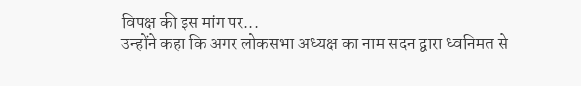विपक्ष की इस मांग पर...
उन्होंने कहा कि अगर लोकसभा अध्यक्ष का नाम सदन द्वारा ध्वनिमत से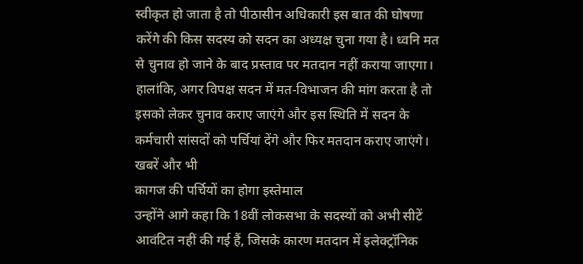स्वीकृत हो जाता है तो पीठासीन अधिकारी इस बात की घोषणा करेंगे की किस सदस्य को सदन का अध्यक्ष चुना गया है। ध्वनि मत से चुनाव हो जाने के बाद प्रस्ताव पर मतदान नहीं कराया जाएगा। हालांकि, अगर विपक्ष सदन में मत-विभाजन की मांग करता है तो इसको लेकर चुनाव कराए जाएंगे और इस स्थिति में सदन के कर्मचारी सांसदों को पर्चियां देंगे और फिर मतदान कराए जाएंगे।
खबरें और भी
कागज की पर्चियों का होगा इस्तेमाल
उन्होंने आगे कहा कि 18वीं लोकसभा के सदस्यों को अभी सीटें आवंटित नहीं की गई हैं, जिसके कारण मतदान में इलेक्ट्रॉनिक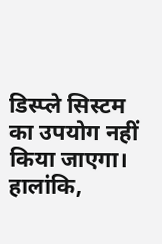डिस्प्ले सिस्टम का उपयोग नहीं किया जाएगा। हालांकि,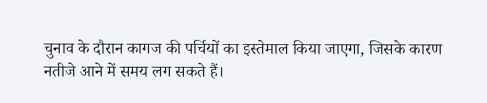चुनाव के दौरान कागज की पर्चियों का इस्तेमाल किया जाएगा, जिसके कारण नतीजे आने में समय लग सकते हैं।